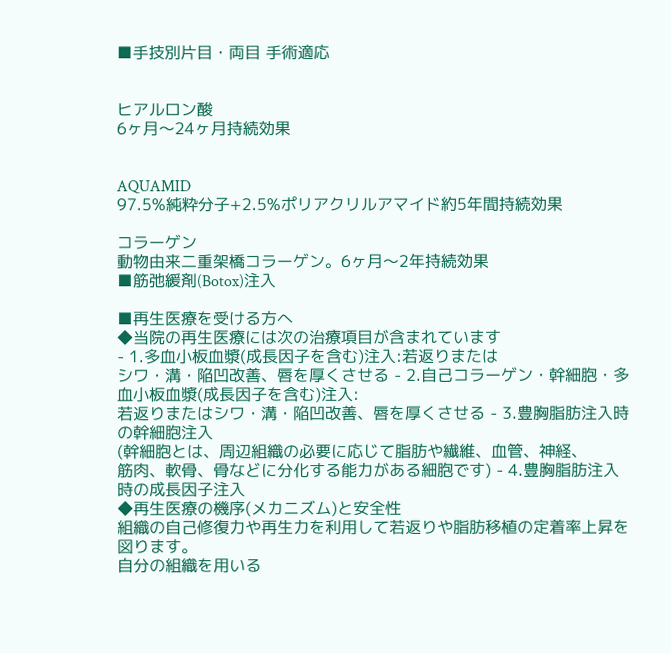■手技別片目・両目 手術適応


ヒアルロン酸
6ヶ月〜24ヶ月持続効果


AQUAMID
97.5%純粋分子+2.5%ポリアクリルアマイド約5年間持続効果

コラーゲン
動物由来二重架橋コラーゲン。6ヶ月〜2年持続効果
■筋弛緩剤(Botox)注入

■再生医療を受ける方へ
◆当院の再生医療には次の治療項目が含まれています
- 1.多血小板血漿(成長因子を含む)注入:若返りまたは
シワ・溝・陥凹改善、唇を厚くさせる - 2.自己コラーゲン・幹細胞・多血小板血漿(成長因子を含む)注入:
若返りまたはシワ・溝・陥凹改善、唇を厚くさせる - 3.豊胸脂肪注入時の幹細胞注入
(幹細胞とは、周辺組織の必要に応じて脂肪や繊維、血管、神経、
筋肉、軟骨、骨などに分化する能力がある細胞です) - 4.豊胸脂肪注入時の成長因子注入
◆再生医療の機序(メカニズム)と安全性
組織の自己修復力や再生力を利用して若返りや脂肪移植の定着率上昇を
図ります。
自分の組織を用いる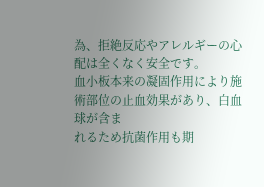為、拒絶反応やアレルギーの心配は全くなく安全です。
血小板本来の凝固作用により施術部位の止血効果があり、白血球が含ま
れるため抗菌作用も期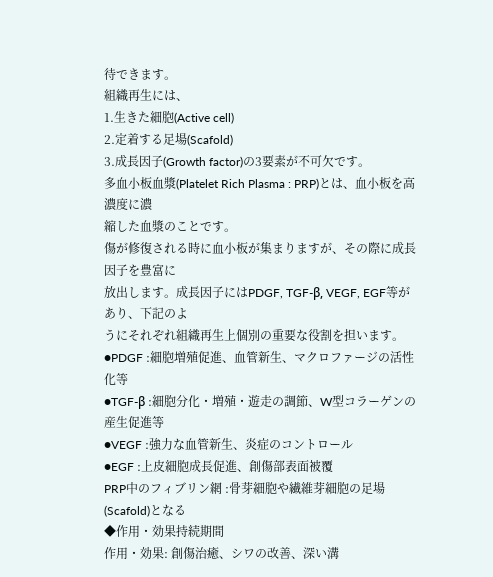待できます。
組織再生には、
1.生きた細胞(Active cell)
2.定着する足場(Scafold)
3.成長因子(Growth factor)の3要素が不可欠です。
多血小板血漿(Platelet Rich Plasma : PRP)とは、血小板を高濃度に濃
縮した血漿のことです。
傷が修復される時に血小板が集まりますが、その際に成長因子を豊富に
放出します。成長因子にはPDGF, TGF-β, VEGF, EGF等があり、下記のよ
うにそれぞれ組織再生上個別の重要な役割を担います。
●PDGF :細胞増殖促進、血管新生、マクロファージの活性化等
●TGF-β :細胞分化・増殖・遊走の調節、W型コラーゲンの産生促進等
●VEGF :強力な血管新生、炎症のコントロール
●EGF :上皮細胞成長促進、創傷部表面被覆
PRP中のフィブリン網 :骨芽細胞や繊維芽細胞の足場
(Scafold)となる
◆作用・効果持続期間
作用・効果: 創傷治癒、シワの改善、深い溝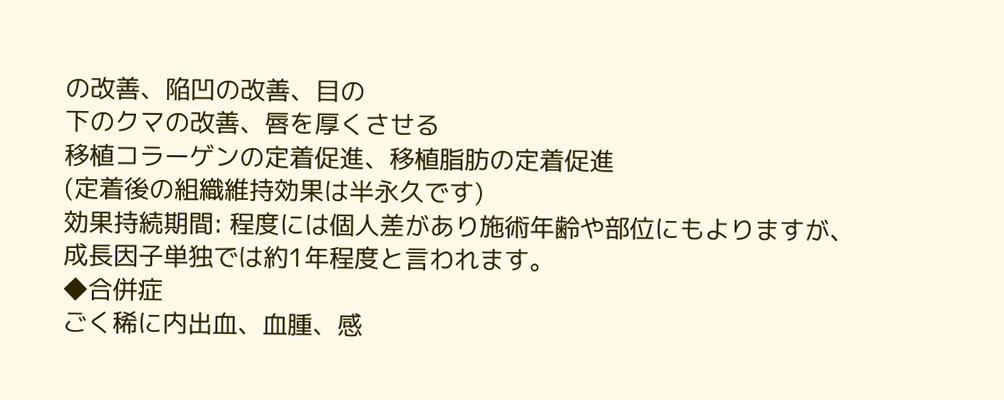の改善、陥凹の改善、目の
下のクマの改善、唇を厚くさせる
移植コラーゲンの定着促進、移植脂肪の定着促進
(定着後の組織維持効果は半永久です)
効果持続期間: 程度には個人差があり施術年齢や部位にもよりますが、
成長因子単独では約1年程度と言われます。
◆合併症
ごく稀に内出血、血腫、感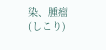染、腫瘤(しこり)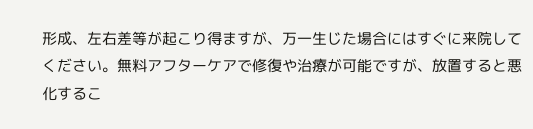形成、左右差等が起こり得ますが、万一生じた場合にはすぐに来院してください。無料アフターケアで修復や治療が可能ですが、放置すると悪化するこ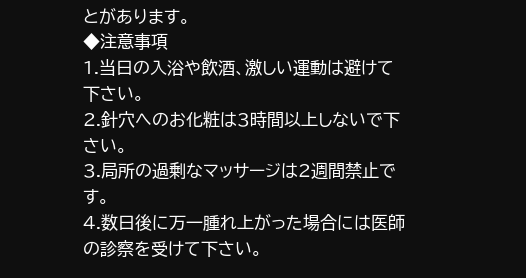とがあります。
◆注意事項
1.当日の入浴や飲酒、激しい運動は避けて下さい。
2.針穴へのお化粧は3時間以上しないで下さい。
3.局所の過剰なマッサージは2週間禁止です。
4.数日後に万一腫れ上がった場合には医師の診察を受けて下さい。